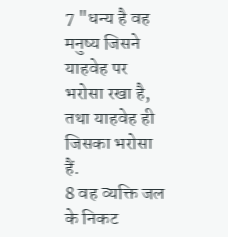7 "धन्य है वह मनुष्य जिसने याहवेह पर भरोसा रखा है,
तथा याहवेह ही जिसका भरोसा हैं.
8 वह व्यक्ति जल के निकट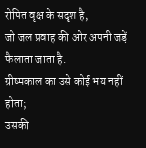रोपित वृक्ष के सदृश है,
जो जल प्रवाह की ओर अपनी जड़ें फैलाता जाता है.
ग्रीष्मकाल का उसे कोई भय नहीं होता;
उसकी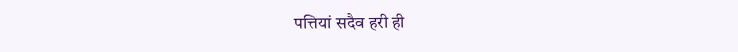पत्तियां सदैव हरी ही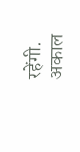रहेंगी.
अकाल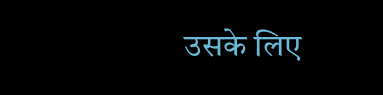उसके लिए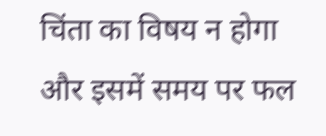चिंता का विषय न होगा
और इसमें समय पर फल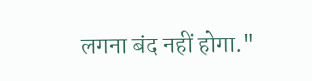लगना बंद नहीं होगा."